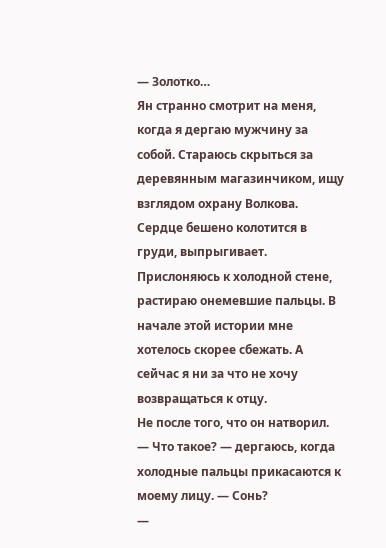— Золотко…
Ян странно смотрит на меня, когда я дергаю мужчину за собой. Стараюсь скрыться за деревянным магазинчиком, ищу взглядом охрану Волкова. Сердце бешено колотится в груди, выпрыгивает.
Прислоняюсь к холодной стене, растираю онемевшие пальцы. В начале этой истории мне хотелось скорее сбежать. А сейчас я ни за что не хочу возвращаться к отцу.
Не после того, что он натворил.
— Что такое? — дергаюсь, когда холодные пальцы прикасаются к моему лицу. — Сонь?
—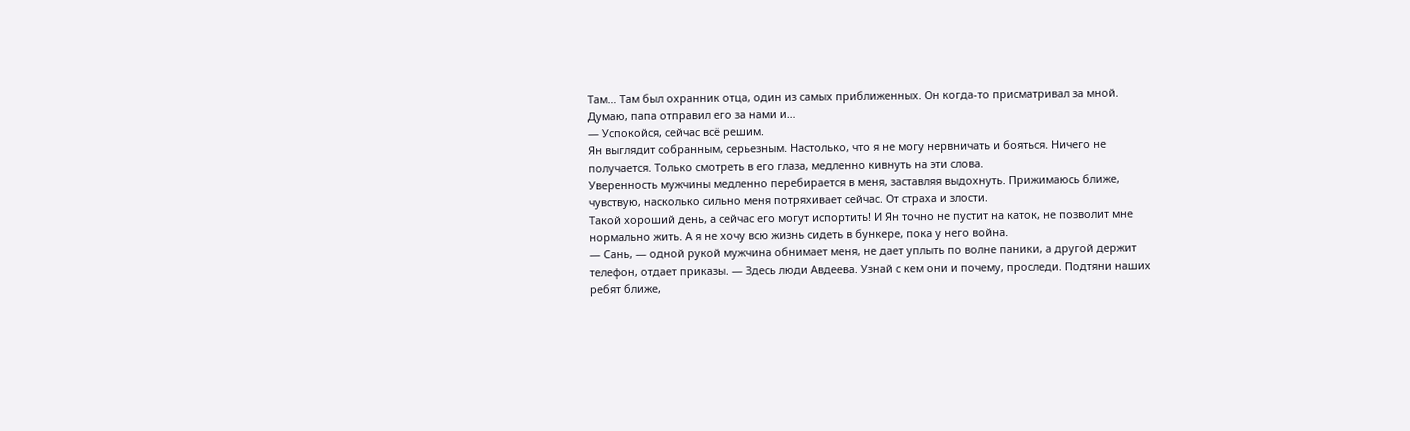Там… Там был охранник отца, один из самых приближенных. Он когда-то присматривал за мной. Думаю, папа отправил его за нами и…
— Успокойся, сейчас всё решим.
Ян выглядит собранным, серьезным. Настолько, что я не могу нервничать и бояться. Ничего не получается. Только смотреть в его глаза, медленно кивнуть на эти слова.
Уверенность мужчины медленно перебирается в меня, заставляя выдохнуть. Прижимаюсь ближе, чувствую, насколько сильно меня потряхивает сейчас. От страха и злости.
Такой хороший день, а сейчас его могут испортить! И Ян точно не пустит на каток, не позволит мне нормально жить. А я не хочу всю жизнь сидеть в бункере, пока у него война.
— Сань, — одной рукой мужчина обнимает меня, не дает уплыть по волне паники, а другой держит телефон, отдает приказы. — Здесь люди Авдеева. Узнай с кем они и почему, проследи. Подтяни наших ребят ближе,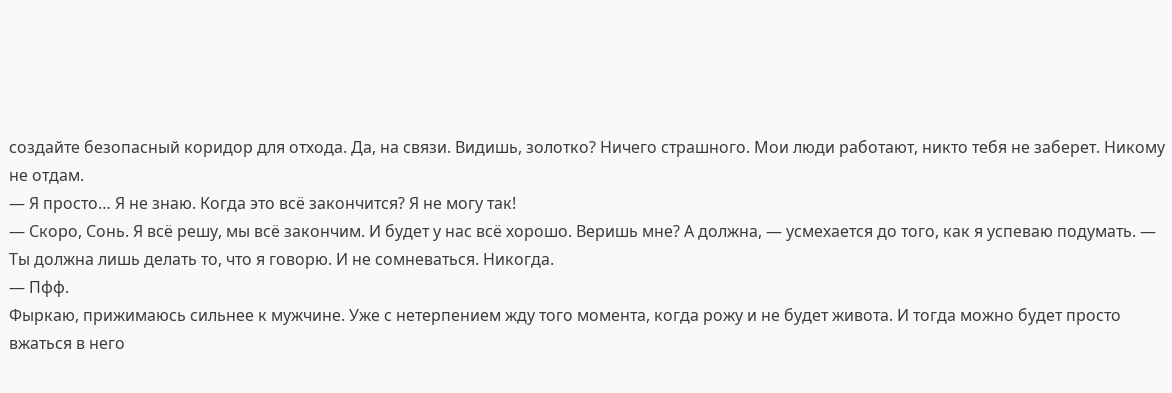создайте безопасный коридор для отхода. Да, на связи. Видишь, золотко? Ничего страшного. Мои люди работают, никто тебя не заберет. Никому не отдам.
— Я просто… Я не знаю. Когда это всё закончится? Я не могу так!
— Скоро, Сонь. Я всё решу, мы всё закончим. И будет у нас всё хорошо. Веришь мне? А должна, — усмехается до того, как я успеваю подумать. — Ты должна лишь делать то, что я говорю. И не сомневаться. Никогда.
— Пфф.
Фыркаю, прижимаюсь сильнее к мужчине. Уже с нетерпением жду того момента, когда рожу и не будет живота. И тогда можно будет просто вжаться в него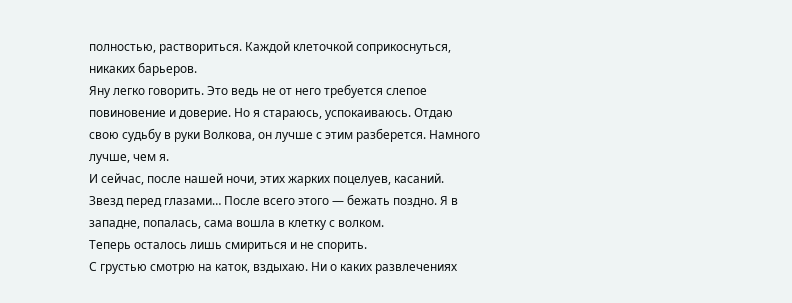полностью, раствориться. Каждой клеточкой соприкоснуться, никаких барьеров.
Яну легко говорить. Это ведь не от него требуется слепое повиновение и доверие. Но я стараюсь, успокаиваюсь. Отдаю свою судьбу в руки Волкова, он лучше с этим разберется. Намного лучше, чем я.
И сейчас, после нашей ночи, этих жарких поцелуев, касаний. Звезд перед глазами… После всего этого — бежать поздно. Я в западне, попалась, сама вошла в клетку с волком.
Теперь осталось лишь смириться и не спорить.
С грустью смотрю на каток, вздыхаю. Ни о каких развлечениях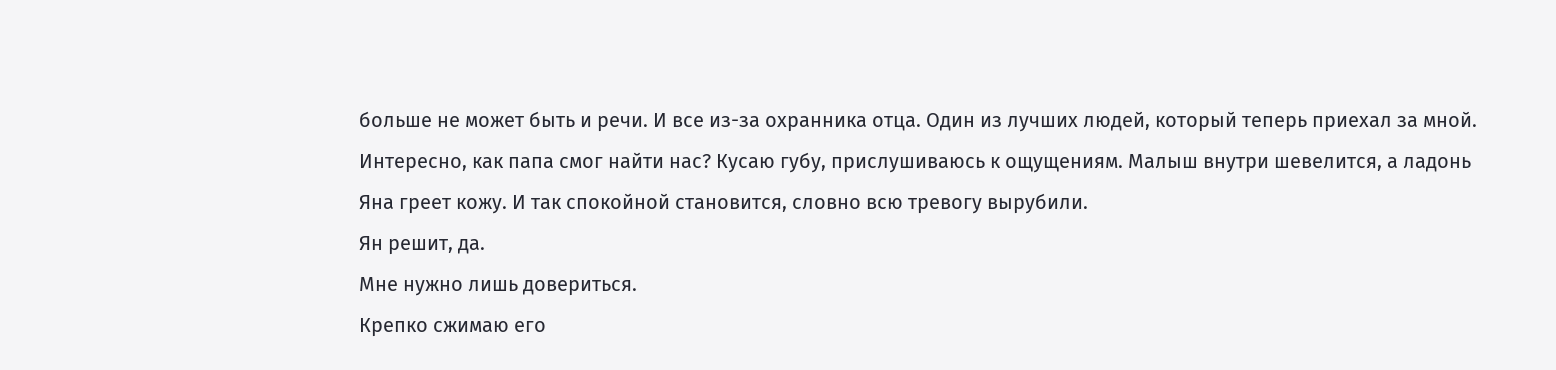больше не может быть и речи. И все из-за охранника отца. Один из лучших людей, который теперь приехал за мной.
Интересно, как папа смог найти нас? Кусаю губу, прислушиваюсь к ощущениям. Малыш внутри шевелится, а ладонь Яна греет кожу. И так спокойной становится, словно всю тревогу вырубили.
Ян решит, да.
Мне нужно лишь довериться.
Крепко сжимаю его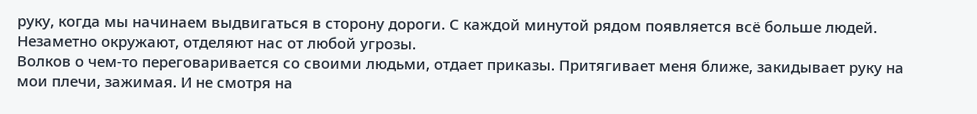руку, когда мы начинаем выдвигаться в сторону дороги. С каждой минутой рядом появляется всё больше людей. Незаметно окружают, отделяют нас от любой угрозы.
Волков о чем-то переговаривается со своими людьми, отдает приказы. Притягивает меня ближе, закидывает руку на мои плечи, зажимая. И не смотря на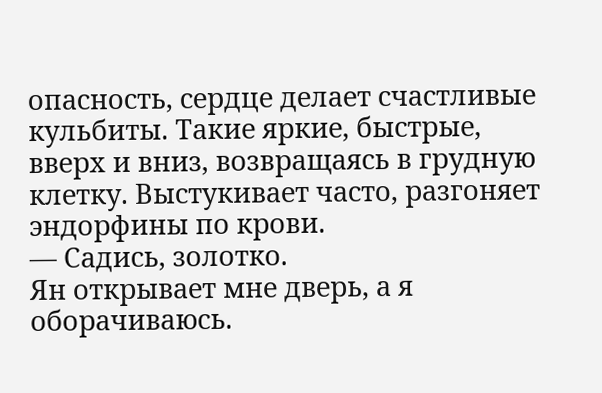опасность, сердце делает счастливые кульбиты. Такие яркие, быстрые, вверх и вниз, возвращаясь в грудную клетку. Выстукивает часто, разгоняет эндорфины по крови.
— Садись, золотко.
Ян открывает мне дверь, а я оборачиваюсь.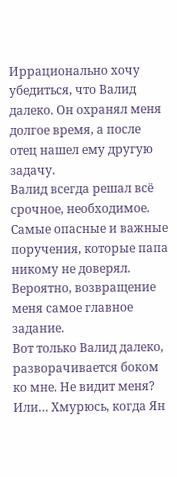Иррационально хочу убедиться, что Валид далеко. Он охранял меня долгое время, а после отец нашел ему другую задачу.
Валид всегда решал всё срочное, необходимое. Самые опасные и важные поручения, которые папа никому не доверял. Вероятно, возвращение меня самое главное задание.
Вот только Валид далеко, разворачивается боком ко мне. Не видит меня? Или… Хмурюсь, когда Ян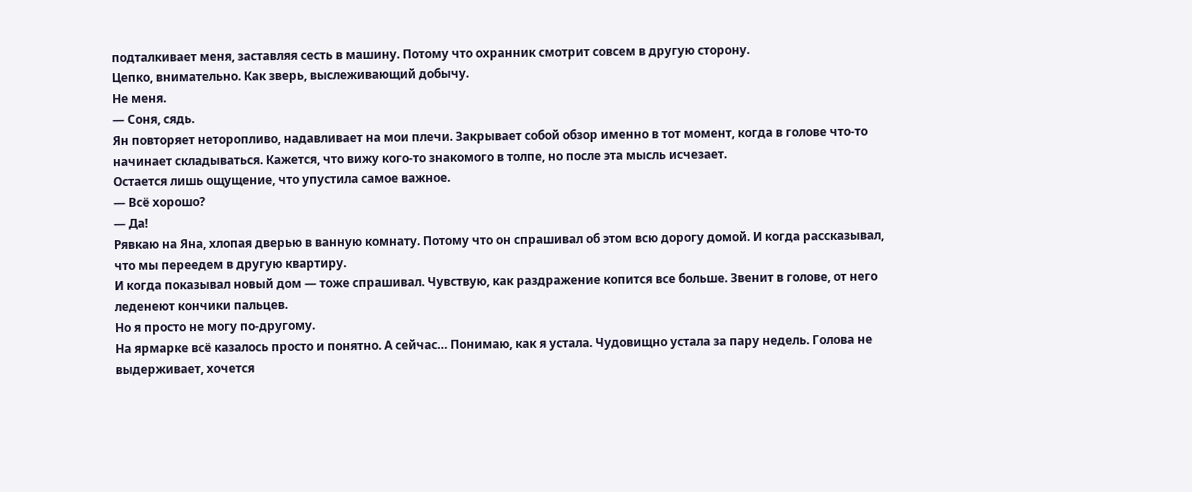подталкивает меня, заставляя сесть в машину. Потому что охранник смотрит совсем в другую сторону.
Цепко, внимательно. Как зверь, выслеживающий добычу.
Не меня.
— Соня, сядь.
Ян повторяет неторопливо, надавливает на мои плечи. Закрывает собой обзор именно в тот момент, когда в голове что-то начинает складываться. Кажется, что вижу кого-то знакомого в толпе, но после эта мысль исчезает.
Остается лишь ощущение, что упустила самое важное.
— Всё хорошо?
— Да!
Рявкаю на Яна, хлопая дверью в ванную комнату. Потому что он спрашивал об этом всю дорогу домой. И когда рассказывал, что мы переедем в другую квартиру.
И когда показывал новый дом — тоже спрашивал. Чувствую, как раздражение копится все больше. Звенит в голове, от него леденеют кончики пальцев.
Но я просто не могу по-другому.
На ярмарке всё казалось просто и понятно. А сейчас… Понимаю, как я устала. Чудовищно устала за пару недель. Голова не выдерживает, хочется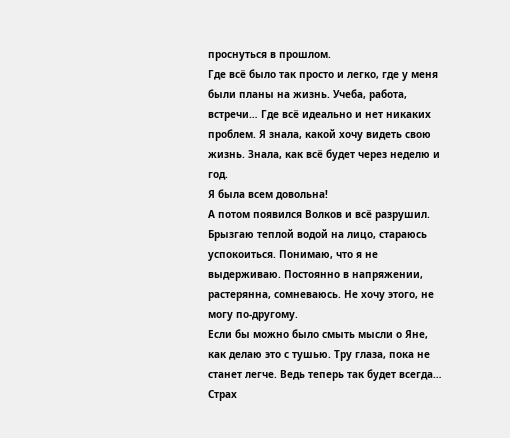проснуться в прошлом.
Где всё было так просто и легко, где у меня были планы на жизнь. Учеба, работа, встречи… Где всё идеально и нет никаких проблем. Я знала, какой хочу видеть свою жизнь. Знала, как всё будет через неделю и год.
Я была всем довольна!
А потом появился Волков и всё разрушил.
Брызгаю теплой водой на лицо, стараюсь успокоиться. Понимаю, что я не выдерживаю. Постоянно в напряжении, растерянна, сомневаюсь. Не хочу этого, не могу по-другому.
Если бы можно было смыть мысли о Яне, как делаю это с тушью. Тру глаза, пока не станет легче. Ведь теперь так будет всегда… Страх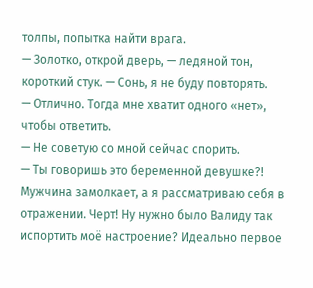толпы, попытка найти врага.
— Золотко, открой дверь, — ледяной тон, короткий стук. — Сонь, я не буду повторять.
— Отлично. Тогда мне хватит одного «нет», чтобы ответить.
— Не советую со мной сейчас спорить.
— Ты говоришь это беременной девушке?!
Мужчина замолкает, а я рассматриваю себя в отражении. Черт! Ну нужно было Валиду так испортить моё настроение? Идеально первое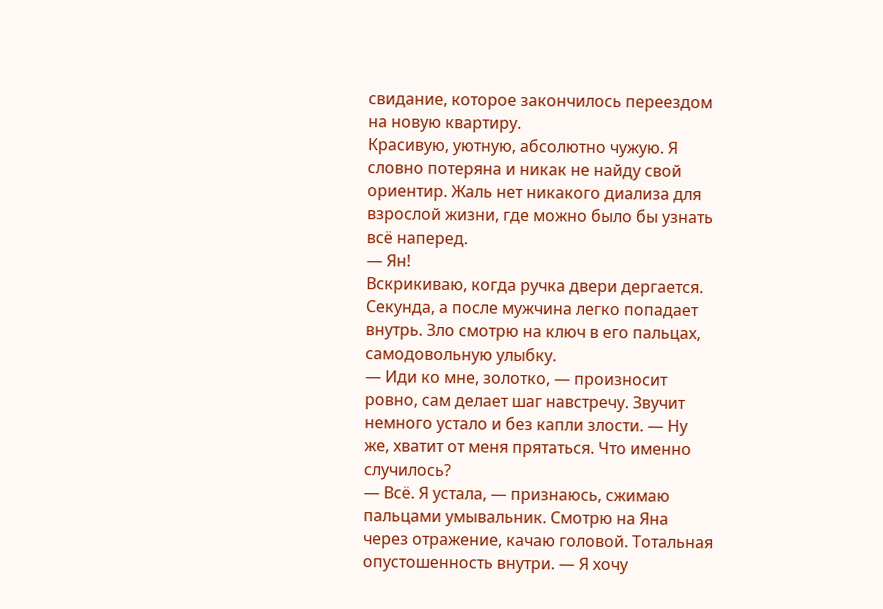свидание, которое закончилось переездом на новую квартиру.
Красивую, уютную, абсолютно чужую. Я словно потеряна и никак не найду свой ориентир. Жаль нет никакого диализа для взрослой жизни, где можно было бы узнать всё наперед.
— Ян!
Вскрикиваю, когда ручка двери дергается. Секунда, а после мужчина легко попадает внутрь. Зло смотрю на ключ в его пальцах, самодовольную улыбку.
— Иди ко мне, золотко, — произносит ровно, сам делает шаг навстречу. Звучит немного устало и без капли злости. — Ну же, хватит от меня прятаться. Что именно случилось?
— Всё. Я устала, — признаюсь, сжимаю пальцами умывальник. Смотрю на Яна через отражение, качаю головой. Тотальная опустошенность внутри. — Я хочу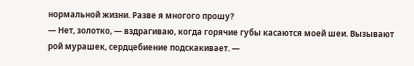нормальной жизни. Разве я многого прошу?
— Нет, золотко, — вздрагиваю, когда горячие губы касаются моей шеи. Вызывают рой мурашек, сердцебиение подскакивает. —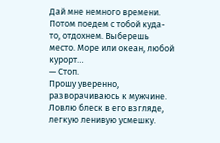Дай мне немного времени. Потом поедем с тобой куда-то, отдохнем. Выберешь место. Море или океан, любой курорт…
— Стоп.
Прошу уверенно, разворачиваюсь к мужчине. Ловлю блеск в его взгляде, легкую ленивую усмешку.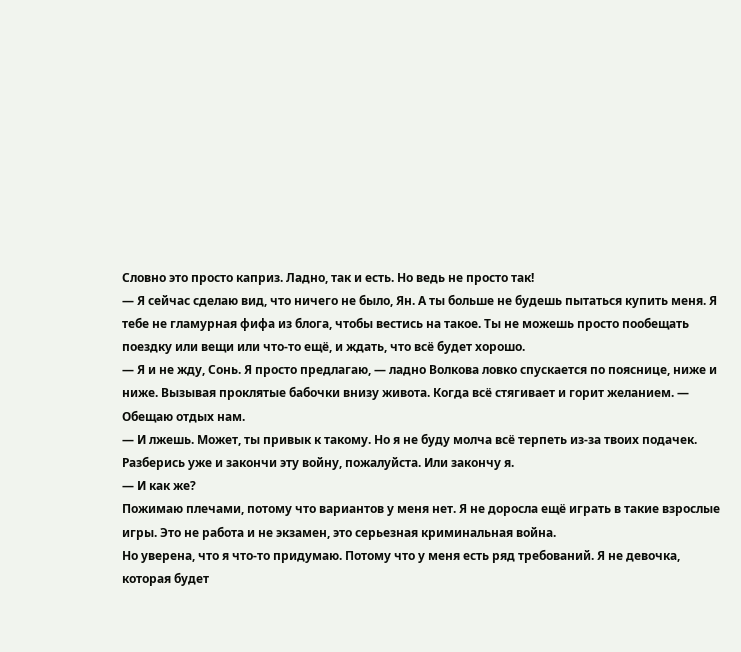Словно это просто каприз. Ладно, так и есть. Но ведь не просто так!
— Я сейчас сделаю вид, что ничего не было, Ян. А ты больше не будешь пытаться купить меня. Я тебе не гламурная фифа из блога, чтобы вестись на такое. Ты не можешь просто пообещать поездку или вещи или что-то ещё, и ждать, что всё будет хорошо.
— Я и не жду, Сонь. Я просто предлагаю, — ладно Волкова ловко спускается по пояснице, ниже и ниже. Вызывая проклятые бабочки внизу живота. Когда всё стягивает и горит желанием. — Обещаю отдых нам.
— И лжешь. Может, ты привык к такому. Но я не буду молча всё терпеть из-за твоих подачек. Разберись уже и закончи эту войну, пожалуйста. Или закончу я.
— И как же?
Пожимаю плечами, потому что вариантов у меня нет. Я не доросла ещё играть в такие взрослые игры. Это не работа и не экзамен, это серьезная криминальная война.
Но уверена, что я что-то придумаю. Потому что у меня есть ряд требований. Я не девочка, которая будет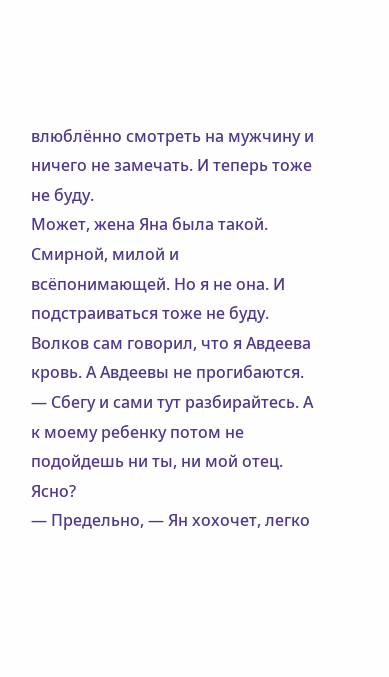влюблённо смотреть на мужчину и ничего не замечать. И теперь тоже не буду.
Может, жена Яна была такой. Смирной, милой и всёпонимающей. Но я не она. И подстраиваться тоже не буду. Волков сам говорил, что я Авдеева кровь. А Авдеевы не прогибаются.
— Сбегу и сами тут разбирайтесь. А к моему ребенку потом не подойдешь ни ты, ни мой отец. Ясно?
— Предельно, — Ян хохочет, легко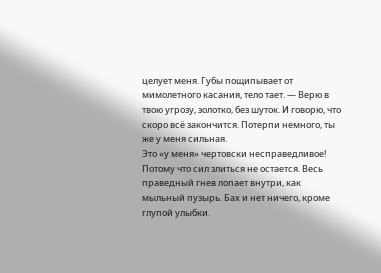целует меня. Губы пощипывает от мимолетного касания, тело тает. — Верю в твою угрозу, золотко, без шуток. И говорю, что скоро всё закончится. Потерпи немного, ты же у меня сильная.
Это «у меня» чертовски несправедливое! Потому что сил злиться не остается. Весь праведный гнев лопает внутри, как мыльный пузырь. Бах и нет ничего, кроме глупой улыбки.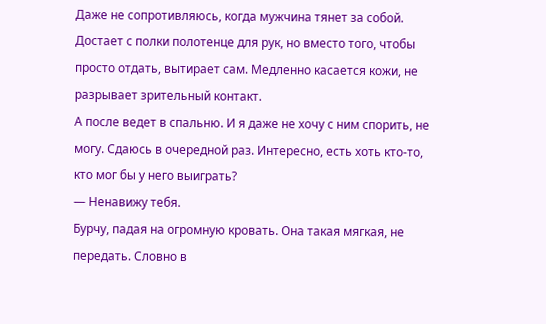Даже не сопротивляюсь, когда мужчина тянет за собой. Достает с полки полотенце для рук, но вместо того, чтобы просто отдать, вытирает сам. Медленно касается кожи, не разрывает зрительный контакт.
А после ведет в спальню. И я даже не хочу с ним спорить, не могу. Сдаюсь в очередной раз. Интересно, есть хоть кто-то, кто мог бы у него выиграть?
— Ненавижу тебя.
Бурчу, падая на огромную кровать. Она такая мягкая, не передать. Словно в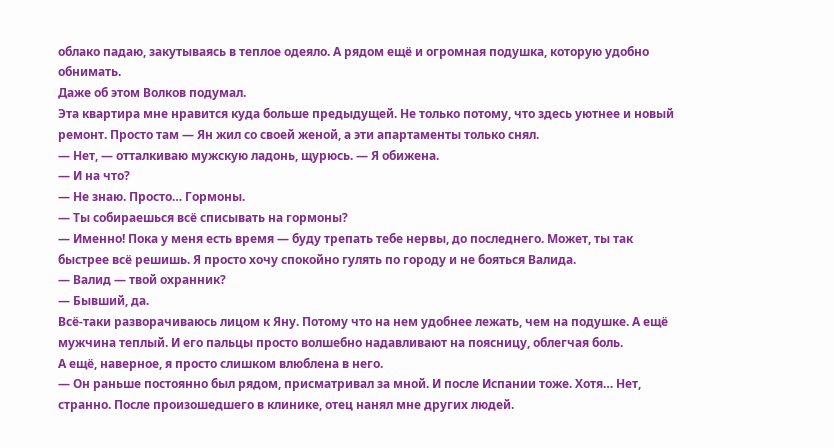облако падаю, закутываясь в теплое одеяло. А рядом ещё и огромная подушка, которую удобно обнимать.
Даже об этом Волков подумал.
Эта квартира мне нравится куда больше предыдущей. Не только потому, что здесь уютнее и новый ремонт. Просто там — Ян жил со своей женой, а эти апартаменты только снял.
— Нет, — отталкиваю мужскую ладонь, щурюсь. — Я обижена.
— И на что?
— Не знаю. Просто… Гормоны.
— Ты собираешься всё списывать на гормоны?
— Именно! Пока у меня есть время — буду трепать тебе нервы, до последнего. Может, ты так быстрее всё решишь. Я просто хочу спокойно гулять по городу и не бояться Валида.
— Валид — твой охранник?
— Бывший, да.
Всё-таки разворачиваюсь лицом к Яну. Потому что на нем удобнее лежать, чем на подушке. А ещё мужчина теплый. И его пальцы просто волшебно надавливают на поясницу, облегчая боль.
А ещё, наверное, я просто слишком влюблена в него.
— Он раньше постоянно был рядом, присматривал за мной. И после Испании тоже. Хотя… Нет, странно. После произошедшего в клинике, отец нанял мне других людей.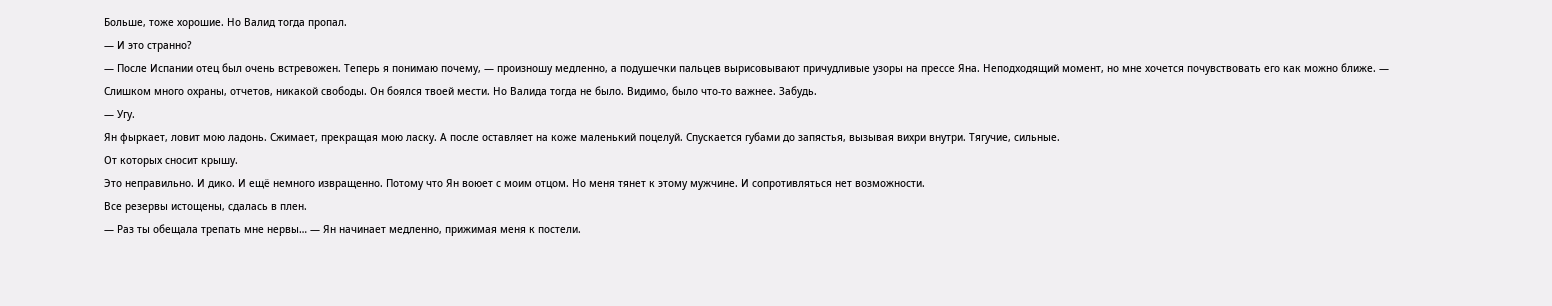Больше, тоже хорошие. Но Валид тогда пропал.
— И это странно?
— После Испании отец был очень встревожен. Теперь я понимаю почему, — произношу медленно, а подушечки пальцев вырисовывают причудливые узоры на прессе Яна. Неподходящий момент, но мне хочется почувствовать его как можно ближе. — Слишком много охраны, отчетов, никакой свободы. Он боялся твоей мести. Но Валида тогда не было. Видимо, было что-то важнее. Забудь.
— Угу.
Ян фыркает, ловит мою ладонь. Сжимает, прекращая мою ласку. А после оставляет на коже маленький поцелуй. Спускается губами до запястья, вызывая вихри внутри. Тягучие, сильные.
От которых сносит крышу.
Это неправильно. И дико. И ещё немного извращенно. Потому что Ян воюет с моим отцом. Но меня тянет к этому мужчине. И сопротивляться нет возможности.
Все резервы истощены, сдалась в плен.
— Раз ты обещала трепать мне нервы… — Ян начинает медленно, прижимая меня к постели.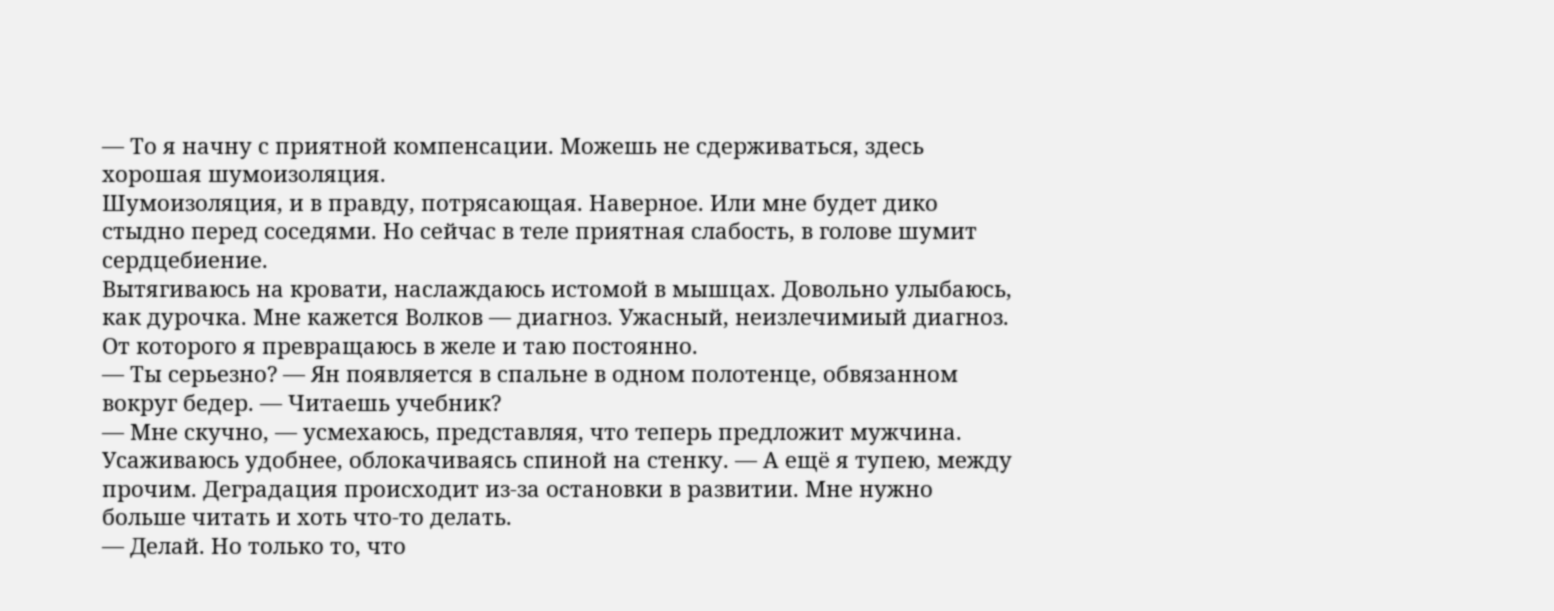— То я начну с приятной компенсации. Можешь не сдерживаться, здесь хорошая шумоизоляция.
Шумоизоляция, и в правду, потрясающая. Наверное. Или мне будет дико стыдно перед соседями. Но сейчас в теле приятная слабость, в голове шумит сердцебиение.
Вытягиваюсь на кровати, наслаждаюсь истомой в мышцах. Довольно улыбаюсь, как дурочка. Мне кажется Волков — диагноз. Ужасный, неизлечимиый диагноз.
От которого я превращаюсь в желе и таю постоянно.
— Ты серьезно? — Ян появляется в спальне в одном полотенце, обвязанном вокруг бедер. — Читаешь учебник?
— Мне скучно, — усмехаюсь, представляя, что теперь предложит мужчина. Усаживаюсь удобнее, облокачиваясь спиной на стенку. — А ещё я тупею, между прочим. Деградация происходит из-за остановки в развитии. Мне нужно больше читать и хоть что-то делать.
— Делай. Но только то, что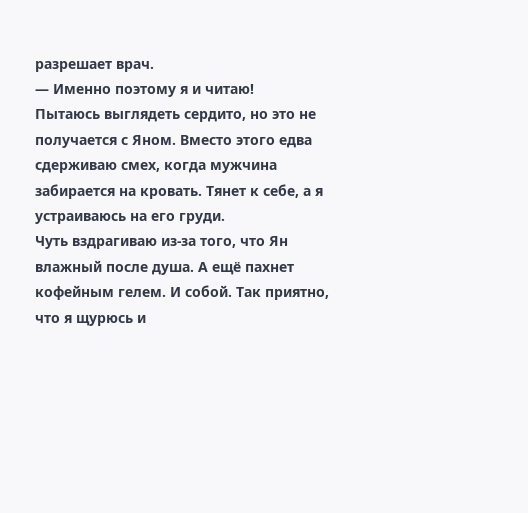разрешает врач.
— Именно поэтому я и читаю!
Пытаюсь выглядеть сердито, но это не получается с Яном. Вместо этого едва сдерживаю смех, когда мужчина забирается на кровать. Тянет к себе, а я устраиваюсь на его груди.
Чуть вздрагиваю из-за того, что Ян влажный после душа. А ещё пахнет кофейным гелем. И собой. Так приятно, что я щурюсь и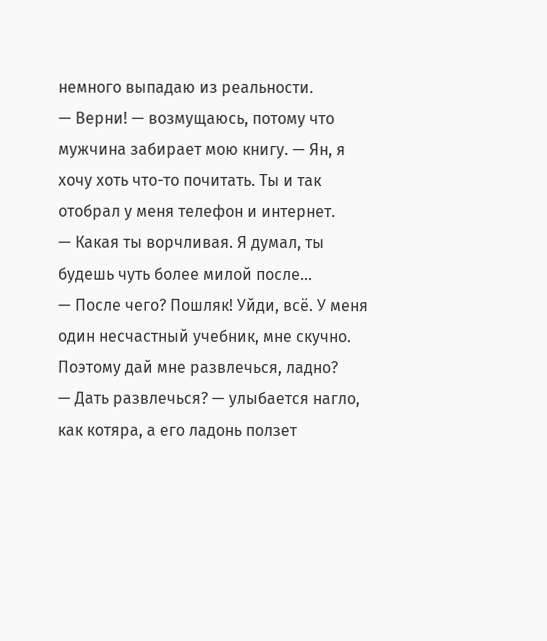немного выпадаю из реальности.
— Верни! — возмущаюсь, потому что мужчина забирает мою книгу. — Ян, я хочу хоть что-то почитать. Ты и так отобрал у меня телефон и интернет.
— Какая ты ворчливая. Я думал, ты будешь чуть более милой после…
— После чего? Пошляк! Уйди, всё. У меня один несчастный учебник, мне скучно. Поэтому дай мне развлечься, ладно?
— Дать развлечься? — улыбается нагло, как котяра, а его ладонь ползет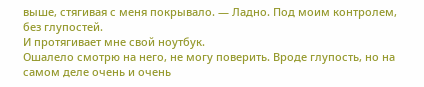выше, стягивая с меня покрывало. — Ладно. Под моим контролем, без глупостей.
И протягивает мне свой ноутбук.
Ошалело смотрю на него, не могу поверить. Вроде глупость, но на самом деле очень и очень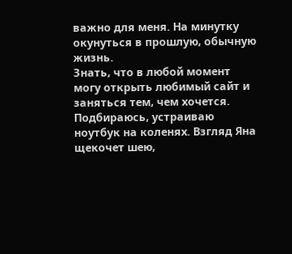важно для меня. На минутку окунуться в прошлую, обычную жизнь.
Знать, что в любой момент могу открыть любимый сайт и заняться тем, чем хочется. Подбираюсь, устраиваю ноутбук на коленях. Взгляд Яна щекочет шею,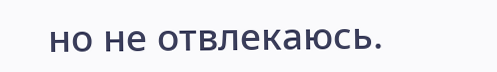но не отвлекаюсь.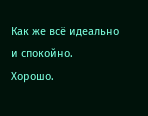Как же всё идеально и спокойно.
Хорошо.